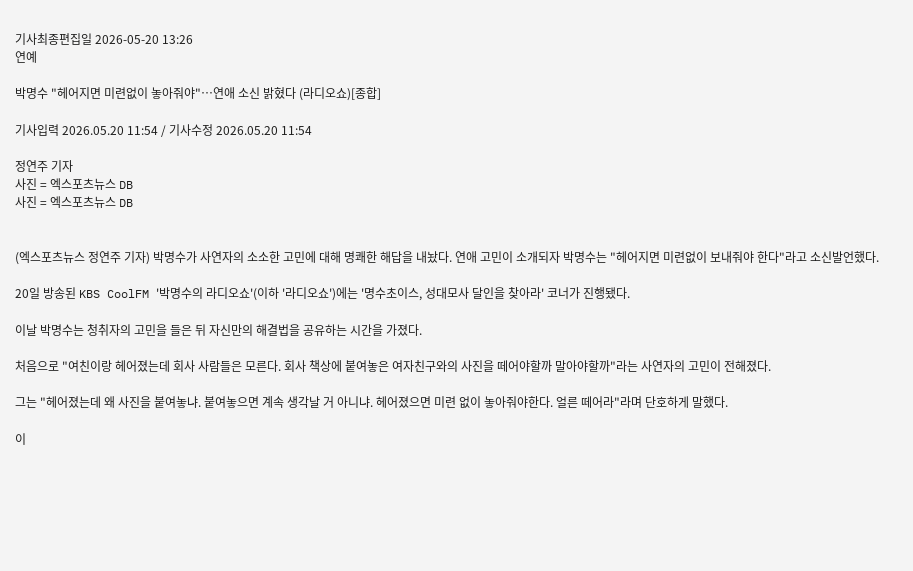기사최종편집일 2026-05-20 13:26
연예

박명수 "헤어지면 미련없이 놓아줘야"…연애 소신 밝혔다 (라디오쇼)[종합]

기사입력 2026.05.20 11:54 / 기사수정 2026.05.20 11:54

정연주 기자
사진 = 엑스포츠뉴스 DB
사진 = 엑스포츠뉴스 DB


(엑스포츠뉴스 정연주 기자) 박명수가 사연자의 소소한 고민에 대해 명쾌한 해답을 내놨다. 연애 고민이 소개되자 박명수는 "헤어지면 미련없이 보내줘야 한다"라고 소신발언했다.

20일 방송된 KBS CoolFM '박명수의 라디오쇼'(이하 '라디오쇼')에는 '명수초이스, 성대모사 달인을 찾아라' 코너가 진행됐다.

이날 박명수는 청취자의 고민을 들은 뒤 자신만의 해결법을 공유하는 시간을 가졌다.

처음으로 "여친이랑 헤어졌는데 회사 사람들은 모른다. 회사 책상에 붙여놓은 여자친구와의 사진을 떼어야할까 말아야할까"라는 사연자의 고민이 전해졌다.

그는 "헤어졌는데 왜 사진을 붙여놓냐. 붙여놓으면 계속 생각날 거 아니냐. 헤어졌으면 미련 없이 놓아줘야한다. 얼른 떼어라"라며 단호하게 말했다.

이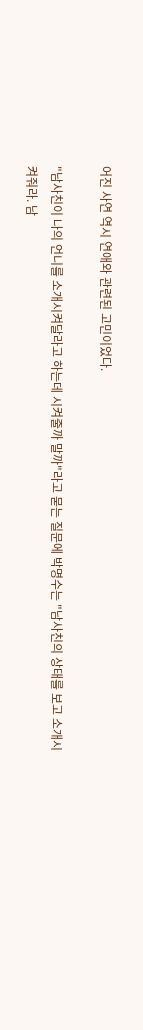어진 사연 역시 연애와 관련된 고민이었다.

"남사친이 나의 언니를 소개시켜달라고 하는데 시켜줄까 말까"라고 묻는 질문에 박명수는 "남사친의 상태를 보고 소개시켜줘라. 남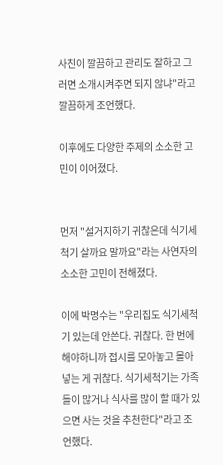사친이 깔끔하고 관리도 잘하고 그러면 소개시켜주면 되지 않냐"라고 깔끔하게 조언했다.

이후에도 다양한 주제의 소소한 고민이 이어졌다.


먼저 "설거지하기 귀찮은데 식기세척기 살까요 말까요"라는 사연자의 소소한 고민이 전해졌다.

이에 박명수는 "우리집도 식기세척기 있는데 안쓴다. 귀찮다. 한 번에 해야하니까 접시를 모아놓고 몰아넣는 게 귀찮다. 식기세척기는 가족들이 많거나 식사를 많이 할 때가 있으면 사는 것을 추천한다"라고 조언했다.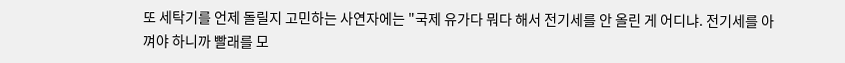또 세탁기를 언제 돌릴지 고민하는 사연자에는 "국제 유가다 뭐다 해서 전기세를 안 올린 게 어디냐. 전기세를 아껴야 하니까 빨래를 모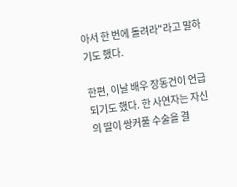아서 한 번에 돌려라"라고 말하기도 했다.

한편, 이날 배우 장동건이 언급되기도 했다. 한 사연자는 자신의 딸이 쌍커풀 수술을 결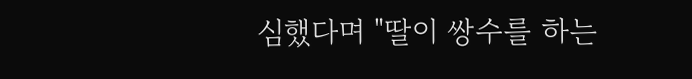심했다며 "딸이 쌍수를 하는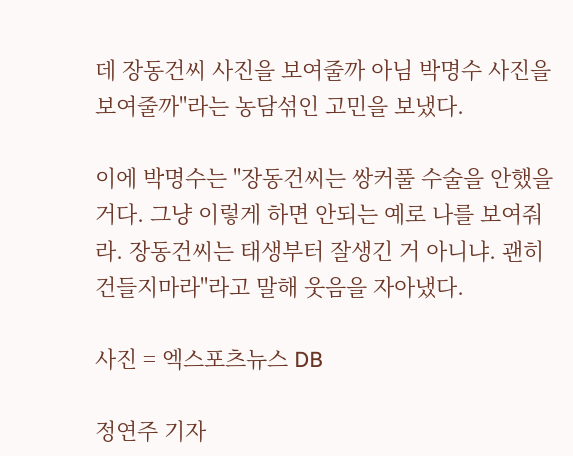데 장동건씨 사진을 보여줄까 아님 박명수 사진을 보여줄까"라는 농담섞인 고민을 보냈다.

이에 박명수는 "장동건씨는 쌍커풀 수술을 안했을 거다. 그냥 이렇게 하면 안되는 예로 나를 보여줘라. 장동건씨는 태생부터 잘생긴 거 아니냐. 괜히 건들지마라"라고 말해 웃음을 자아냈다.

사진 = 엑스포츠뉴스 DB

정연주 기자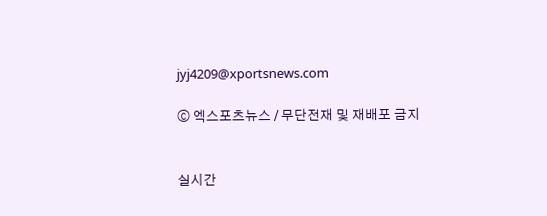jyj4209@xportsnews.com

ⓒ 엑스포츠뉴스 / 무단전재 및 재배포 금지


실시간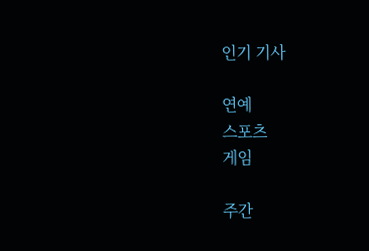인기 기사

연예
스포츠
게임

주간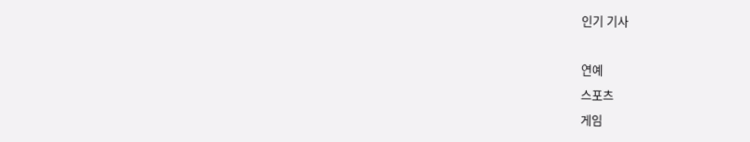인기 기사

연예
스포츠
게임